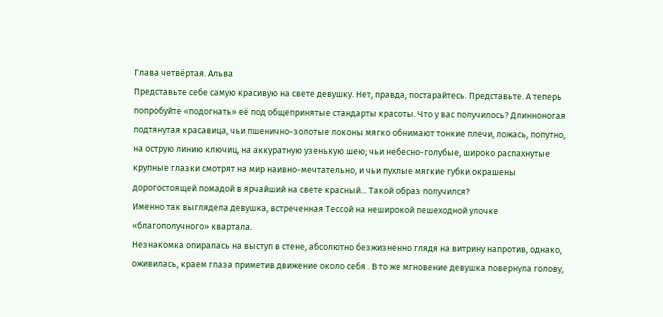Глава четвёртая. Альва
Представьте себе самую красивую на свете девушку. Нет, правда, постарайтесь. Представьте. А теперь попробуйте «подогнать» её под общепринятые стандарты красоты. Что у вас получилось? Длинноногая подтянутая красавица, чьи пшенично-золотые локоны мягко обнимают тонкие плечи, ложась, попутно, на острую линию ключиц, на аккуратную узенькую шею; чьи небесно-голубые, широко распахнутые крупные глазки смотрят на мир наивно-мечтательно, и чьи пухлые мягкие губки окрашены дорогостоящей помадой в ярчайший на свете красный... Такой образ получился?
Именно так выглядела девушка, встреченная Тессой на неширокой пешеходной улочке «благополучного» квартала.
Незнакомка опиралась на выступ в стене, абсолютно безжизненно глядя на витрину напротив, однако, оживилась, краем глаза приметив движение около себя . В то же мгновение девушка повернула голову,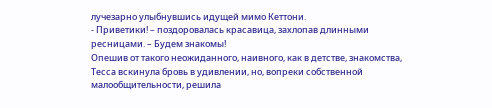лучезарно улыбнувшись идущей мимо Кеттони.
- Приветики! – поздоровалась красавица, захлопав длинными ресницами. – Будем знакомы!
Опешив от такого неожиданного, наивного, как в детстве, знакомства, Тесса вскинула бровь в удивлении, но, вопреки собственной малообщительности, решила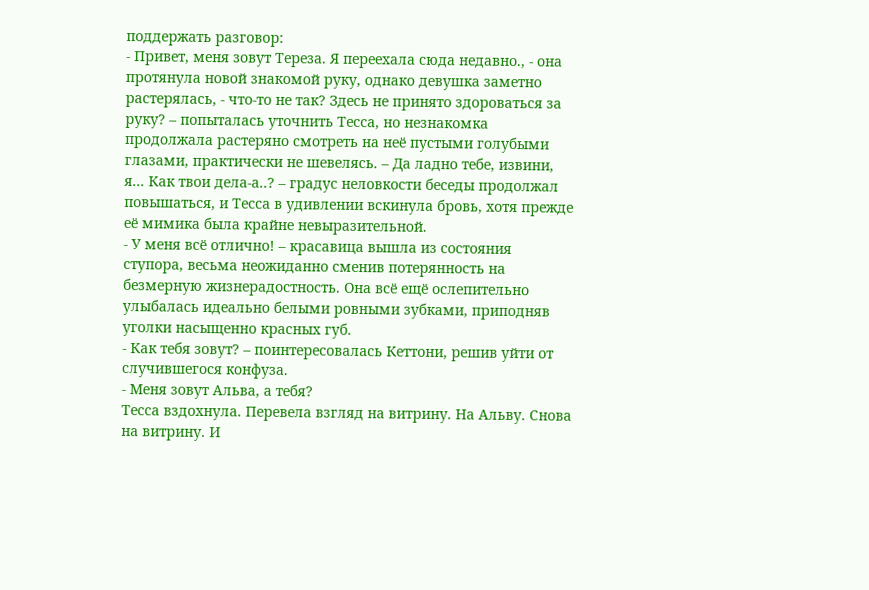поддержать разговор:
- Привет, меня зовут Тереза. Я переехала сюда недавно., - она протянула новой знакомой руку, однако девушка заметно растерялась, - что-то не так? Здесь не принято здороваться за руку? – попыталась уточнить Тесса, но незнакомка продолжала растеряно смотреть на неё пустыми голубыми глазами, практически не шевелясь. – Да ладно тебе, извини, я... Как твои дела-а..? – градус неловкости беседы продолжал повышаться, и Тесса в удивлении вскинула бровь, хотя прежде её мимика была крайне невыразительной.
- У меня всё отлично! – красавица вышла из состояния ступора, весьма неожиданно сменив потерянность на безмерную жизнерадостность. Она всё ещё ослепительно улыбалась идеально белыми ровными зубками, приподняв уголки насыщенно красных губ.
- Как тебя зовут? – поинтересовалась Кеттони, решив уйти от случившегося конфуза.
- Меня зовут Альва, а тебя?
Тесса вздохнула. Перевела взгляд на витрину. На Альву. Снова на витрину. И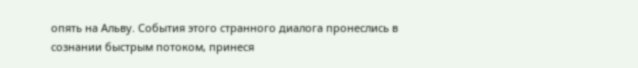опять на Альву. События этого странного диалога пронеслись в сознании быстрым потоком, принеся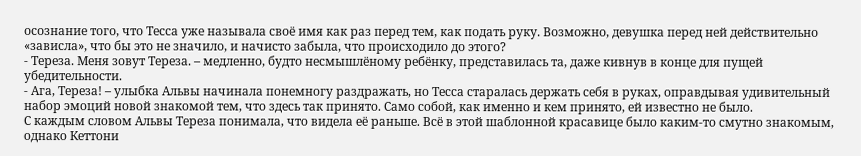осознание того, что Тесса уже называла своё имя как раз перед тем, как подать руку. Возможно, девушка перед ней действительно «зависла», что бы это не значило, и начисто забыла, что происходило до этого?
- Тереза. Меня зовут Тереза. – медленно, будто несмышлёному ребёнку, представилась та, даже кивнув в конце для пущей убедительности.
- Ага, Тереза! – улыбка Альвы начинала понемногу раздражать, но Тесса старалась держать себя в руках, оправдывая удивительный набор эмоций новой знакомой тем, что здесь так принято. Само собой, как именно и кем принято, ей известно не было.
С каждым словом Альвы Тереза понимала, что видела её раньше. Всё в этой шаблонной красавице было каким-то смутно знакомым, однако Кеттони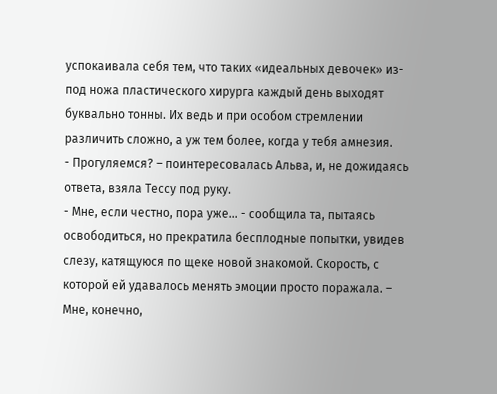успокаивала себя тем, что таких «идеальных девочек» из-под ножа пластического хирурга каждый день выходят буквально тонны. Их ведь и при особом стремлении различить сложно, а уж тем более, когда у тебя амнезия.
- Прогуляемся? – поинтересовалась Альва, и, не дожидаясь ответа, взяла Тессу под руку.
- Мне, если честно, пора уже... - сообщила та, пытаясь освободиться, но прекратила бесплодные попытки, увидев слезу, катящуюся по щеке новой знакомой. Скорость, с которой ей удавалось менять эмоции просто поражала. – Мне, конечно,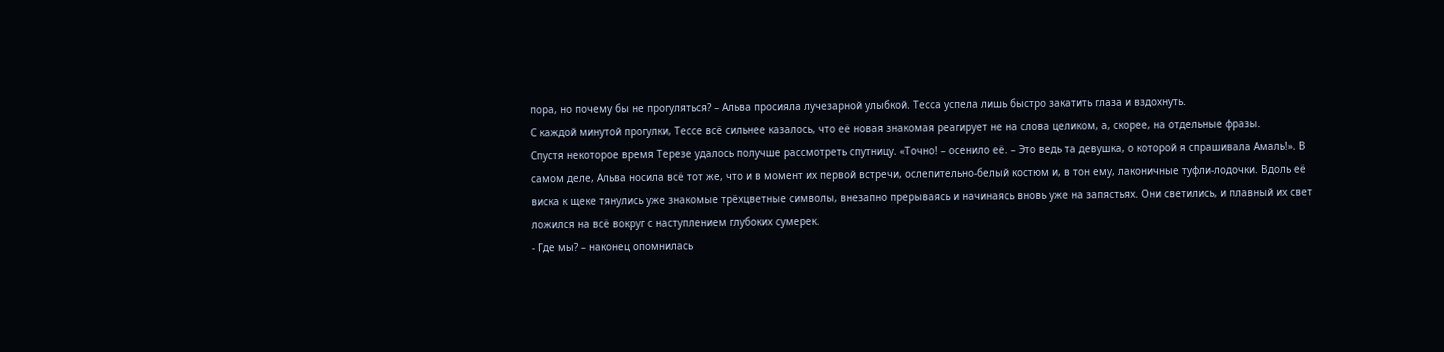пора, но почему бы не прогуляться? – Альва просияла лучезарной улыбкой. Тесса успела лишь быстро закатить глаза и вздохнуть.
С каждой минутой прогулки, Тессе всё сильнее казалось, что её новая знакомая реагирует не на слова целиком, а, скорее, на отдельные фразы.
Спустя некоторое время Терезе удалось получше рассмотреть спутницу. «Точно! – осенило её. – Это ведь та девушка, о которой я спрашивала Амаль!». В самом деле, Альва носила всё тот же, что и в момент их первой встречи, ослепительно-белый костюм и, в тон ему, лаконичные туфли-лодочки. Вдоль её виска к щеке тянулись уже знакомые трёхцветные символы, внезапно прерываясь и начинаясь вновь уже на запястьях. Они светились, и плавный их свет ложился на всё вокруг с наступлением глубоких сумерек.
- Где мы? – наконец опомнилась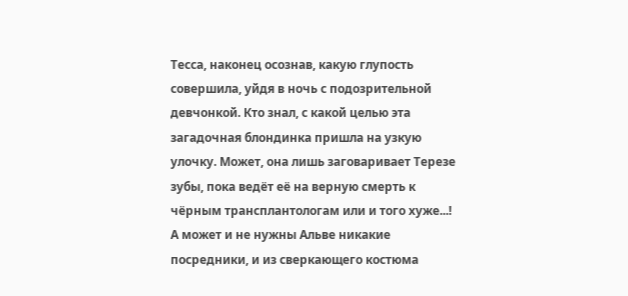Тесса, наконец осознав, какую глупость совершила, уйдя в ночь с подозрительной девчонкой. Кто знал, с какой целью эта загадочная блондинка пришла на узкую улочку. Может, она лишь заговаривает Терезе зубы, пока ведёт её на верную смерть к чёрным трансплантологам или и того хуже...! А может и не нужны Альве никакие посредники, и из сверкающего костюма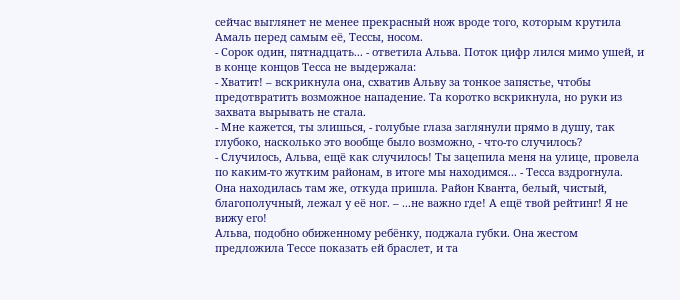сейчас выглянет не менее прекрасный нож вроде того, которым крутила Амаль перед самым её, Тессы, носом.
- Сорок один, пятнадцать... - ответила Альва. Поток цифр лился мимо ушей, и в конце концов Тесса не выдержала:
- Хватит! – вскрикнула она, схватив Альву за тонкое запястье, чтобы предотвратить возможное нападение. Та коротко вскрикнула, но руки из захвата вырывать не стала.
- Мне кажется, ты злишься, - голубые глаза заглянули прямо в душу, так глубоко, насколько это вообще было возможно, - что-то случилось?
- Случилось, Альва, ещё как случилось! Ты зацепила меня на улице, провела по каким-то жутким районам, в итоге мы находимся... - Тесса вздрогнула. Она находилась там же, откуда пришла. Район Кванта, белый, чистый, благополучный, лежал у её ног. – ...не важно где! А ещё твой рейтинг! Я не вижу его!
Альва, подобно обиженному ребёнку, поджала губки. Она жестом предложила Тессе показать ей браслет, и та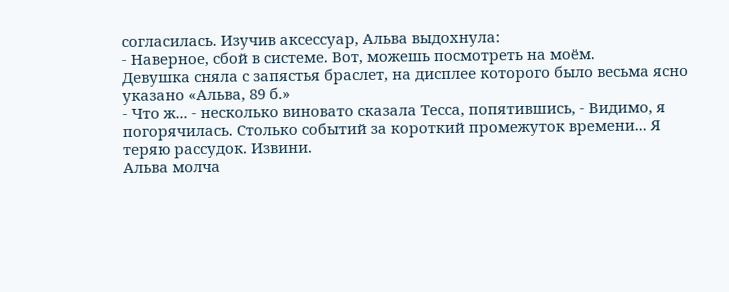согласилась. Изучив аксессуар, Альва выдохнула:
- Наверное, сбой в системе. Вот, можешь посмотреть на моём.
Девушка сняла с запястья браслет, на дисплее которого было весьма ясно указано «Альва, 89 б.»
- Что ж... - несколько виновато сказала Тесса, попятившись, - Видимо, я погорячилась. Столько событий за короткий промежуток времени... Я теряю рассудок. Извини.
Альва молча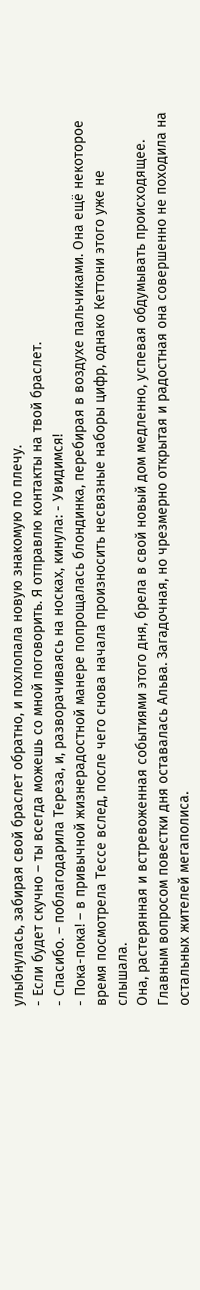улыбнулась, забирая свой браслет обратно, и похлопала новую знакомую по плечу.
- Если будет скучно – ты всегда можешь со мной поговорить. Я отправлю контакты на твой браслет.
- Спасибо. – поблагодарила Тереза, и, разворачиваясь на носках, кинула: - Увидимся!
- Пока-пока! – в привычной жизнерадостной манере попрощалась блондинка, перебирая в воздухе пальчиками. Она ещё некоторое время посмотрела Тессе вслед, после чего снова начала произносить несвязные наборы цифр, однако Кеттони этого уже не слышала.
Она, растерянная и встревоженная событиями этого дня, брела в свой новый дом медленно, успевая обдумывать происходящее. Главным вопросом повестки дня оставалась Альва. Загадочная, но чрезмерно открытая и радостная она совершенно не походила на остальных жителей мегаполиса.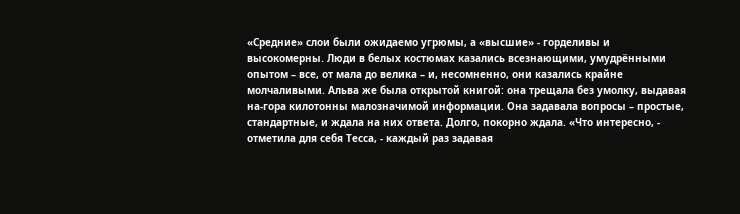«Средние» слои были ожидаемо угрюмы, а «высшие» - горделивы и высокомерны. Люди в белых костюмах казались всезнающими, умудрёнными опытом – все, от мала до велика – и, несомненно, они казались крайне молчаливыми. Альва же была открытой книгой: она трещала без умолку, выдавая на-гора килотонны малозначимой информации. Она задавала вопросы – простые, стандартные, и ждала на них ответа. Долго, покорно ждала. «Что интересно, - отметила для себя Тесса, - каждый раз задавая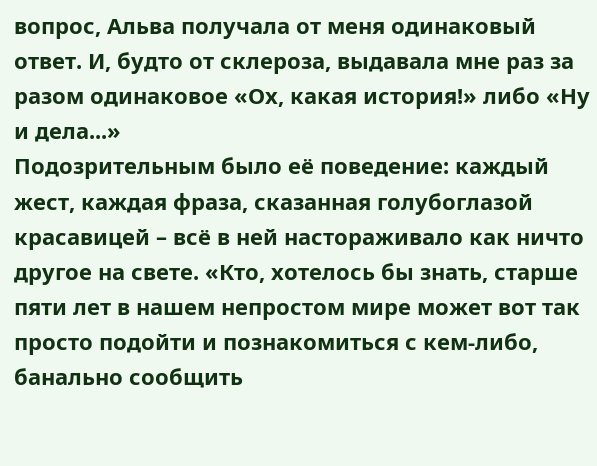вопрос, Альва получала от меня одинаковый ответ. И, будто от склероза, выдавала мне раз за разом одинаковое «Ох, какая история!» либо «Ну и дела...»
Подозрительным было её поведение: каждый жест, каждая фраза, сказанная голубоглазой красавицей – всё в ней настораживало как ничто другое на свете. «Кто, хотелось бы знать, старше пяти лет в нашем непростом мире может вот так просто подойти и познакомиться с кем-либо, банально сообщить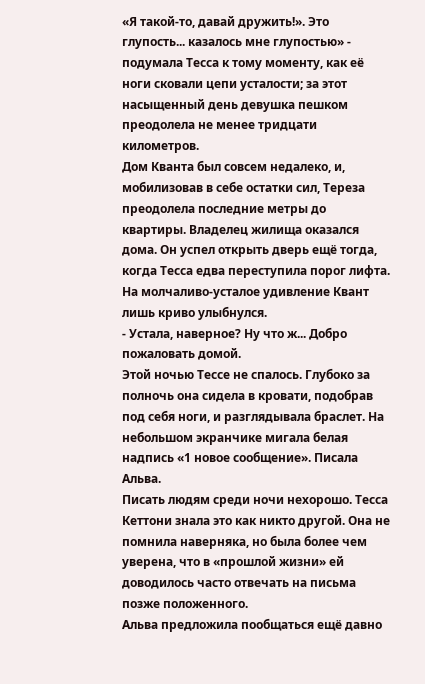«Я такой-то, давай дружить!». Это глупость... казалось мне глупостью» - подумала Тесса к тому моменту, как её ноги сковали цепи усталости; за этот насыщенный день девушка пешком преодолела не менее тридцати километров.
Дом Кванта был совсем недалеко, и, мобилизовав в себе остатки сил, Тереза преодолела последние метры до квартиры. Владелец жилища оказался дома. Он успел открыть дверь ещё тогда, когда Тесса едва переступила порог лифта.
На молчаливо-усталое удивление Квант лишь криво улыбнулся.
- Устала, наверное? Ну что ж... Добро пожаловать домой.
Этой ночью Тессе не спалось. Глубоко за полночь она сидела в кровати, подобрав под себя ноги, и разглядывала браслет. На небольшом экранчике мигала белая надпись «1 новое сообщение». Писала Альва.
Писать людям среди ночи нехорошо. Тесса Кеттони знала это как никто другой. Она не помнила наверняка, но была более чем уверена, что в «прошлой жизни» ей доводилось часто отвечать на письма позже положенного.
Альва предложила пообщаться ещё давно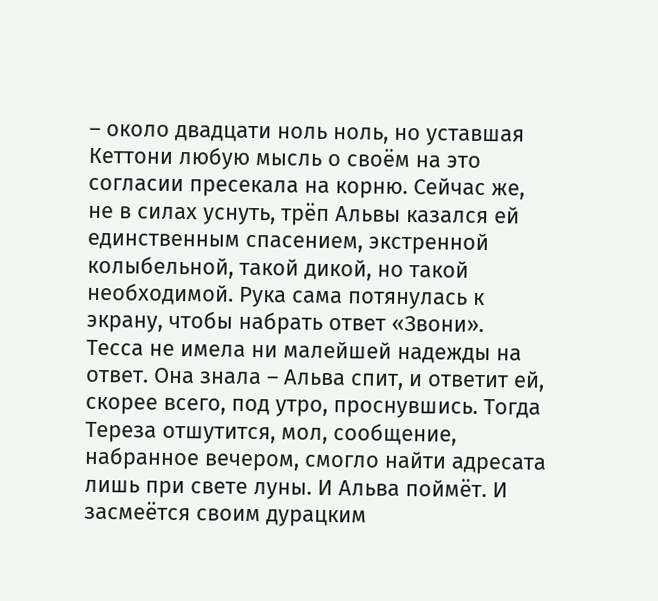– около двадцати ноль ноль, но уставшая Кеттони любую мысль о своём на это согласии пресекала на корню. Сейчас же, не в силах уснуть, трёп Альвы казался ей единственным спасением, экстренной колыбельной, такой дикой, но такой необходимой. Рука сама потянулась к экрану, чтобы набрать ответ «Звони».
Тесса не имела ни малейшей надежды на ответ. Она знала – Альва спит, и ответит ей, скорее всего, под утро, проснувшись. Тогда Тереза отшутится, мол, сообщение, набранное вечером, смогло найти адресата лишь при свете луны. И Альва поймёт. И засмеётся своим дурацким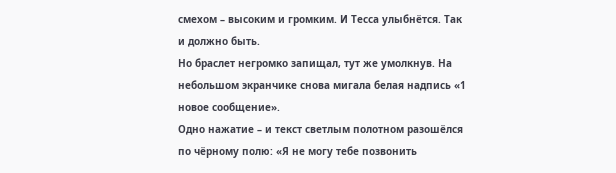смехом – высоким и громким. И Тесса улыбнётся. Так и должно быть.
Но браслет негромко запищал, тут же умолкнув. На небольшом экранчике снова мигала белая надпись «1 новое сообщение».
Одно нажатие – и текст светлым полотном разошёлся по чёрному полю: «Я не могу тебе позвонить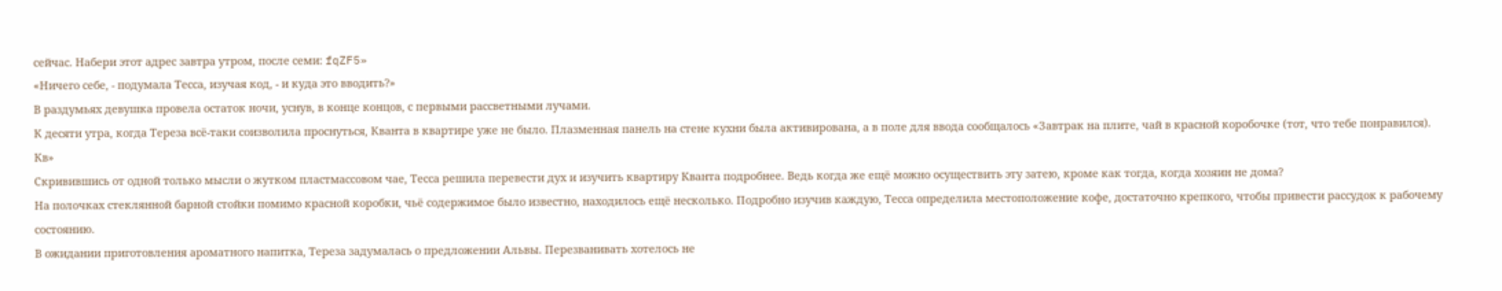сейчас. Набери этот адрес завтра утром, после семи: fqZF5»
«Ничего себе, - подумала Тесса, изучая код, - и куда это вводить?»
В раздумьях девушка провела остаток ночи, уснув, в конце концов, с первыми рассветными лучами.
К десяти утра, когда Тереза всё-таки соизволила проснуться, Кванта в квартире уже не было. Плазменная панель на стене кухни была активирована, а в поле для ввода сообщалось «Завтрак на плите, чай в красной коробочке (тот, что тебе понравился). Кв»
Скривившись от одной только мысли о жутком пластмассовом чае, Тесса решила перевести дух и изучить квартиру Кванта подробнее. Ведь когда же ещё можно осуществить эту затею, кроме как тогда, когда хозяин не дома?
На полочках стеклянной барной стойки помимо красной коробки, чьё содержимое было известно, находилось ещё несколько. Подробно изучив каждую, Тесса определила местоположение кофе, достаточно крепкого, чтобы привести рассудок к рабочему состоянию.
В ожидании приготовления ароматного напитка, Тереза задумалась о предложении Альвы. Перезванивать хотелось не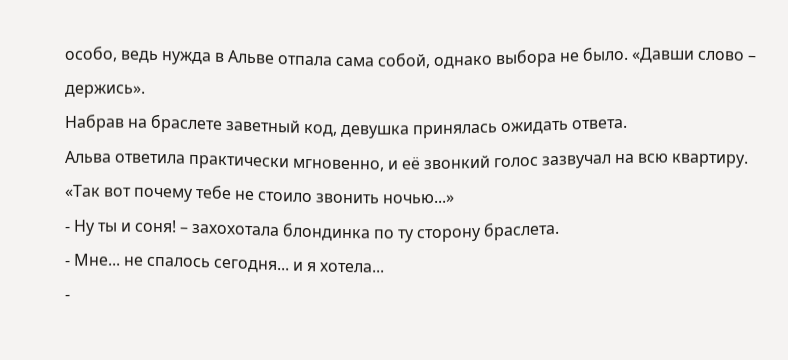особо, ведь нужда в Альве отпала сама собой, однако выбора не было. «Давши слово – держись».
Набрав на браслете заветный код, девушка принялась ожидать ответа.
Альва ответила практически мгновенно, и её звонкий голос зазвучал на всю квартиру. «Так вот почему тебе не стоило звонить ночью...»
- Ну ты и соня! – захохотала блондинка по ту сторону браслета.
- Мне... не спалось сегодня... и я хотела...
-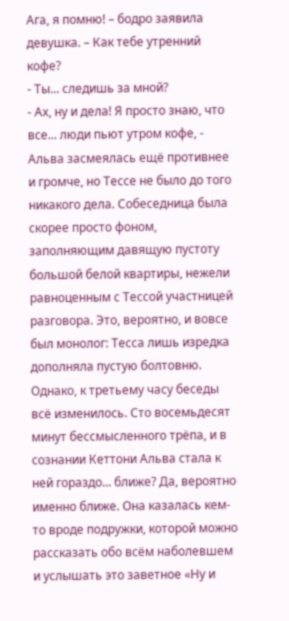Ага, я помню! – бодро заявила девушка. – Как тебе утренний кофе?
- Ты... следишь за мной?
- Ах, ну и дела! Я просто знаю, что все... люди пьют утром кофе, - Альва засмеялась ещё противнее и громче, но Тессе не было до того никакого дела. Собеседница была скорее просто фоном, заполняющим давящую пустоту большой белой квартиры, нежели равноценным с Тессой участницей разговора. Это, вероятно, и вовсе был монолог: Тесса лишь изредка дополняла пустую болтовню.
Однако, к третьему часу беседы всё изменилось. Сто восемьдесят минут бессмысленного трёпа, и в сознании Кеттони Альва стала к ней гораздо... ближе? Да, вероятно именно ближе. Она казалась кем-то вроде подружки, которой можно рассказать обо всём наболевшем и услышать это заветное «Ну и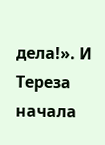дела!». И Тереза начала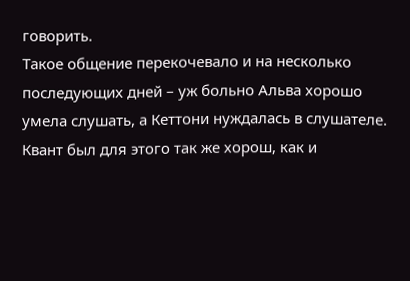говорить.
Такое общение перекочевало и на несколько последующих дней – уж больно Альва хорошо умела слушать, а Кеттони нуждалась в слушателе. Квант был для этого так же хорош, как и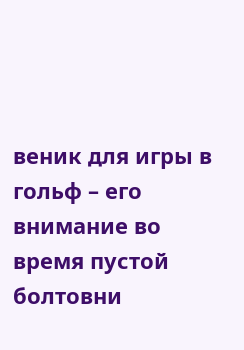веник для игры в гольф – его внимание во время пустой болтовни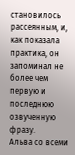становилось рассеянным, и, как показала практика, он запоминал не более чем первую и последнюю озвученную фразу.
Альва со всеми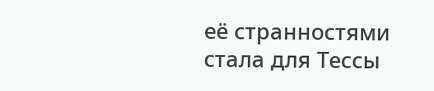её странностями стала для Тессы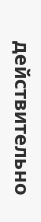действительно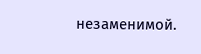незаменимой.